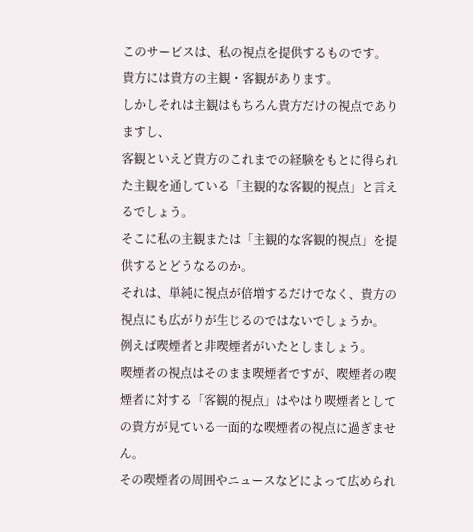このサービスは、私の視点を提供するものです。
貴方には貴方の主観・客観があります。
しかしそれは主観はもちろん貴方だけの視点でありますし、
客観といえど貴方のこれまでの経験をもとに得られた主観を通している「主観的な客観的視点」と言えるでしょう。
そこに私の主観または「主観的な客観的視点」を提供するとどうなるのか。
それは、単純に視点が倍増するだけでなく、貴方の視点にも広がりが生じるのではないでしょうか。
例えば喫煙者と非喫煙者がいたとしましょう。
喫煙者の視点はそのまま喫煙者ですが、喫煙者の喫煙者に対する「客観的視点」はやはり喫煙者としての貴方が見ている一面的な喫煙者の視点に過ぎません。
その喫煙者の周囲やニュースなどによって広められ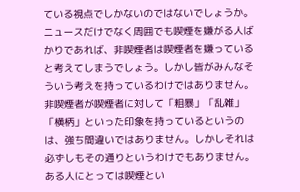ている視点でしかないのではないでしょうか。ニュースだけでなく周囲でも喫煙を嫌がる人ばかりであれば、非喫煙者は喫煙者を嫌っていると考えてしまうでしょう。しかし皆がみんなそういう考えを持っているわけではありません。非喫煙者が喫煙者に対して「粗暴」「乱雑」「横柄」といった印象を持っているというのは、強ち間違いではありません。しかしそれは必ずしもその通りというわけでもありません。ある人にとっては喫煙とい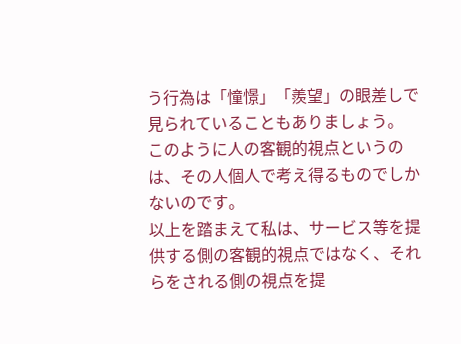う行為は「憧憬」「羨望」の眼差しで見られていることもありましょう。
このように人の客観的視点というのは、その人個人で考え得るものでしかないのです。
以上を踏まえて私は、サービス等を提供する側の客観的視点ではなく、それらをされる側の視点を提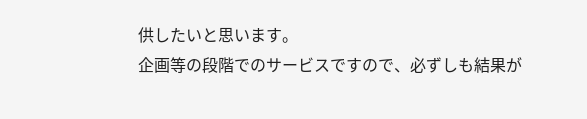供したいと思います。
企画等の段階でのサービスですので、必ずしも結果が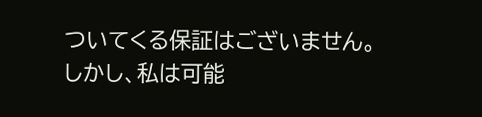ついてくる保証はございません。
しかし、私は可能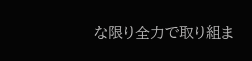な限り全力で取り組ま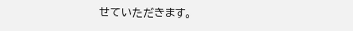せていただきます。